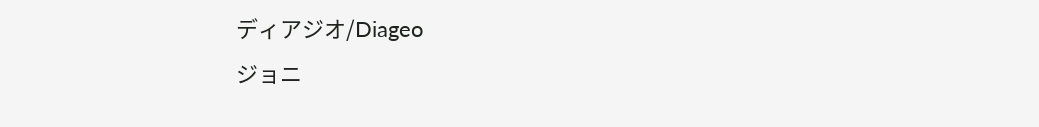ディアジオ/Diageo
ジョニ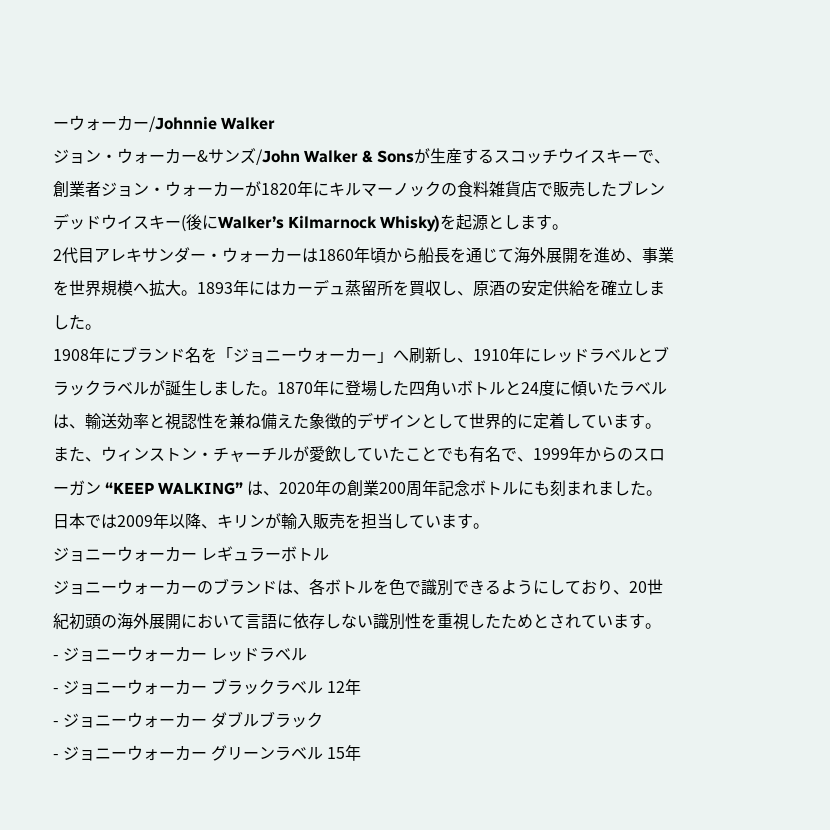ーウォーカー/Johnnie Walker
ジョン・ウォーカー&サンズ/John Walker & Sonsが生産するスコッチウイスキーで、創業者ジョン・ウォーカーが1820年にキルマーノックの食料雑貨店で販売したブレンデッドウイスキー(後にWalker’s Kilmarnock Whisky)を起源とします。
2代目アレキサンダー・ウォーカーは1860年頃から船長を通じて海外展開を進め、事業を世界規模へ拡大。1893年にはカーデュ蒸留所を買収し、原酒の安定供給を確立しました。
1908年にブランド名を「ジョニーウォーカー」へ刷新し、1910年にレッドラベルとブラックラベルが誕生しました。1870年に登場した四角いボトルと24度に傾いたラベルは、輸送効率と視認性を兼ね備えた象徴的デザインとして世界的に定着しています。
また、ウィンストン・チャーチルが愛飲していたことでも有名で、1999年からのスローガン “KEEP WALKING” は、2020年の創業200周年記念ボトルにも刻まれました。
日本では2009年以降、キリンが輸入販売を担当しています。
ジョニーウォーカー レギュラーボトル
ジョニーウォーカーのブランドは、各ボトルを色で識別できるようにしており、20世紀初頭の海外展開において言語に依存しない識別性を重視したためとされています。
- ジョニーウォーカー レッドラベル
- ジョニーウォーカー ブラックラベル 12年
- ジョニーウォーカー ダブルブラック
- ジョニーウォーカー グリーンラベル 15年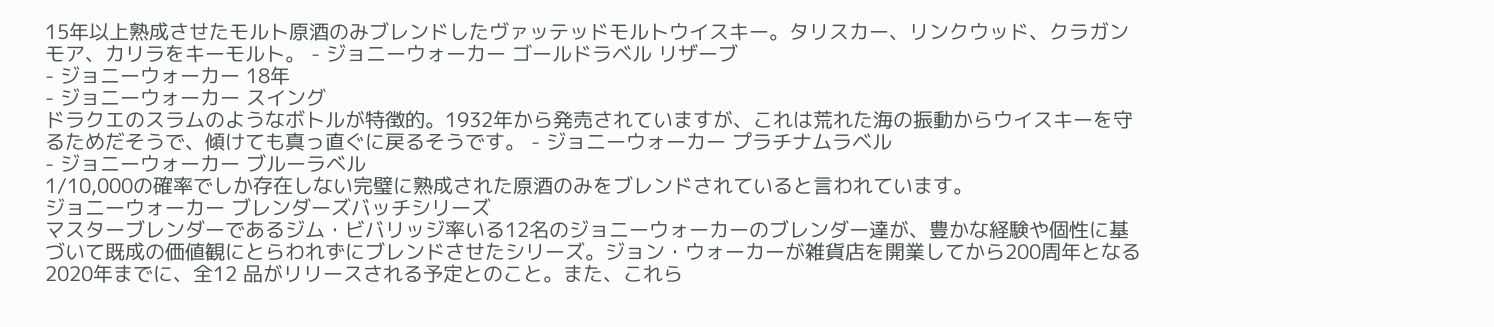15年以上熟成させたモルト原酒のみブレンドしたヴァッテッドモルトウイスキー。タリスカー、リンクウッド、クラガンモア、カリラをキーモルト。 - ジョニーウォーカー ゴールドラベル リザーブ
- ジョニーウォーカー 18年
- ジョニーウォーカー スイング
ドラクエのスラムのようなボトルが特徴的。1932年から発売されていますが、これは荒れた海の振動からウイスキーを守るためだそうで、傾けても真っ直ぐに戻るそうです。 - ジョニーウォーカー プラチナムラベル
- ジョニーウォーカー ブルーラベル
1/10,000の確率でしか存在しない完璧に熟成された原酒のみをブレンドされていると言われています。
ジョニーウォーカー ブレンダーズバッチシリーズ
マスターブレンダーであるジム・ビバリッジ率いる12名のジョニーウォーカーのブレンダー達が、豊かな経験や個性に基づいて既成の価値観にとらわれずにブレンドさせたシリーズ。ジョン・ウォーカーが雑貨店を開業してから200周年となる2020年までに、全12 品がリリースされる予定とのこと。また、これら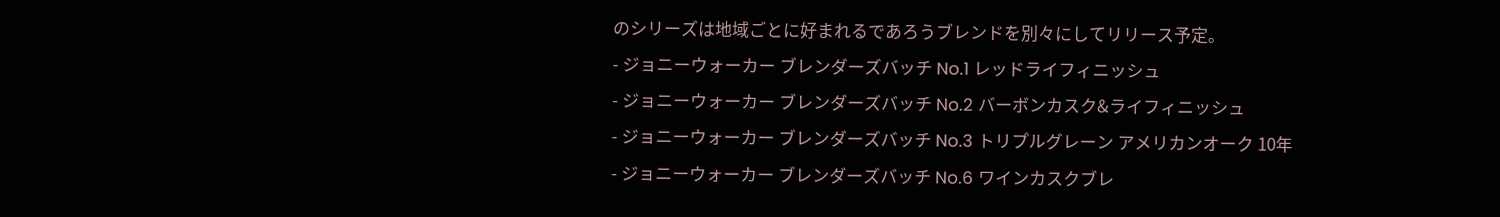のシリーズは地域ごとに好まれるであろうブレンドを別々にしてリリース予定。
- ジョニーウォーカー ブレンダーズバッチ No.1 レッドライフィニッシュ
- ジョニーウォーカー ブレンダーズバッチ No.2 バーボンカスク&ライフィニッシュ
- ジョニーウォーカー ブレンダーズバッチ No.3 トリプルグレーン アメリカンオーク 10年
- ジョニーウォーカー ブレンダーズバッチ No.6 ワインカスクブレ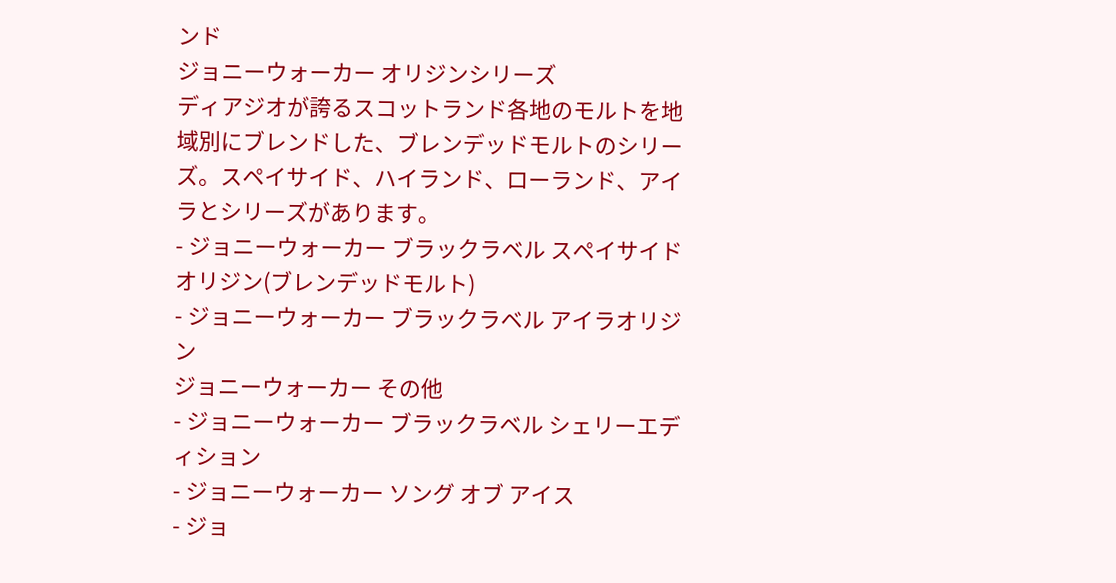ンド
ジョニーウォーカー オリジンシリーズ
ディアジオが誇るスコットランド各地のモルトを地域別にブレンドした、ブレンデッドモルトのシリーズ。スペイサイド、ハイランド、ローランド、アイラとシリーズがあります。
- ジョニーウォーカー ブラックラベル スペイサイドオリジン(ブレンデッドモルト)
- ジョニーウォーカー ブラックラベル アイラオリジン
ジョニーウォーカー その他
- ジョニーウォーカー ブラックラベル シェリーエディション
- ジョニーウォーカー ソング オブ アイス
- ジョ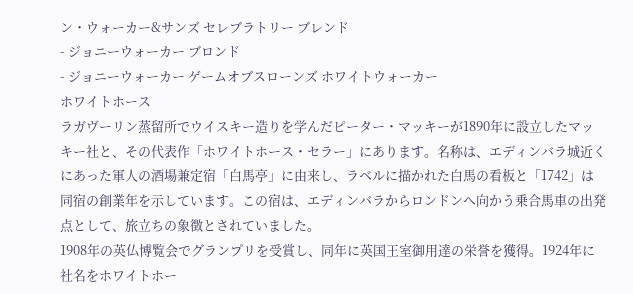ン・ウォーカー&サンズ セレブラトリー ブレンド
- ジョニーウォーカー ブロンド
- ジョニーウォーカー ゲームオブスローンズ ホワイトウォーカー
ホワイトホース
ラガヴーリン蒸留所でウイスキー造りを学んだピーター・マッキーが1890年に設立したマッキー社と、その代表作「ホワイトホース・セラー」にあります。名称は、エディンバラ城近くにあった軍人の酒場兼定宿「白馬亭」に由来し、ラベルに描かれた白馬の看板と「1742」は同宿の創業年を示しています。この宿は、エディンバラからロンドンへ向かう乗合馬車の出発点として、旅立ちの象徴とされていました。
1908年の英仏博覧会でグランプリを受賞し、同年に英国王室御用達の栄誉を獲得。1924年に社名をホワイトホー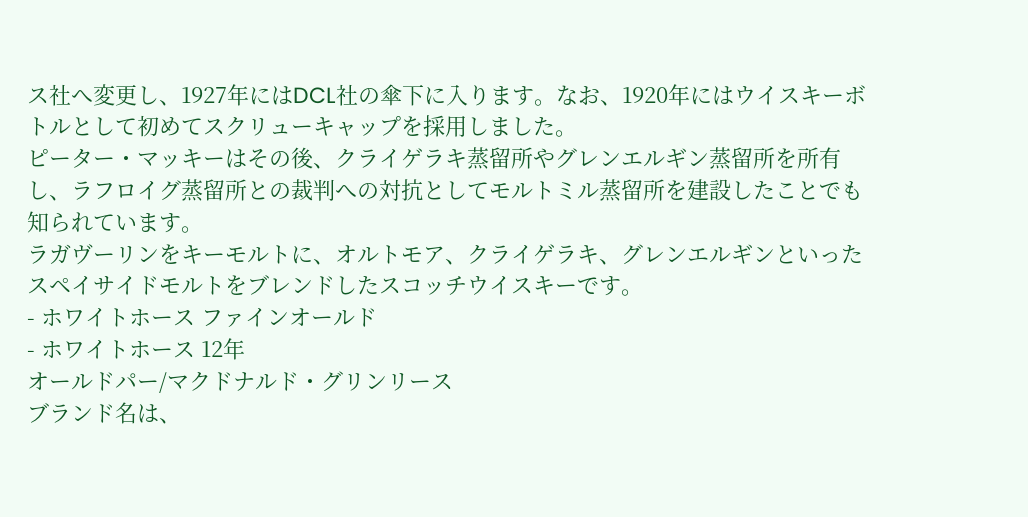ス社へ変更し、1927年にはDCL社の傘下に入ります。なお、1920年にはウイスキーボトルとして初めてスクリューキャップを採用しました。
ピーター・マッキーはその後、クライゲラキ蒸留所やグレンエルギン蒸留所を所有し、ラフロイグ蒸留所との裁判への対抗としてモルトミル蒸留所を建設したことでも知られています。
ラガヴーリンをキーモルトに、オルトモア、クライゲラキ、グレンエルギンといったスペイサイドモルトをブレンドしたスコッチウイスキーです。
- ホワイトホース ファインオールド
- ホワイトホース 12年
オールドパー/マクドナルド・グリンリース
ブランド名は、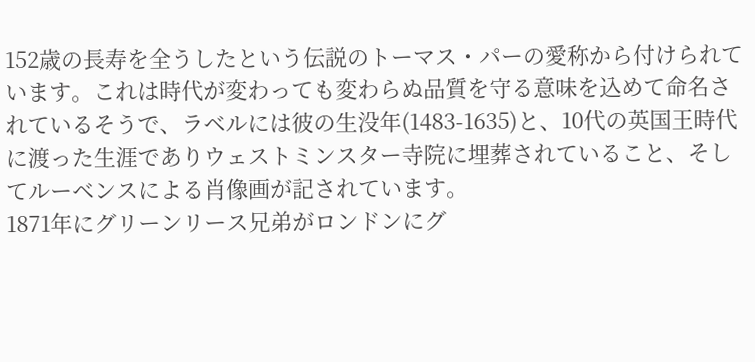152歳の長寿を全うしたという伝説のトーマス・パーの愛称から付けられています。これは時代が変わっても変わらぬ品質を守る意味を込めて命名されているそうで、ラベルには彼の生没年(1483-1635)と、10代の英国王時代に渡った生涯でありウェストミンスター寺院に埋葬されていること、そしてルーベンスによる肖像画が記されています。
1871年にグリーンリース兄弟がロンドンにグ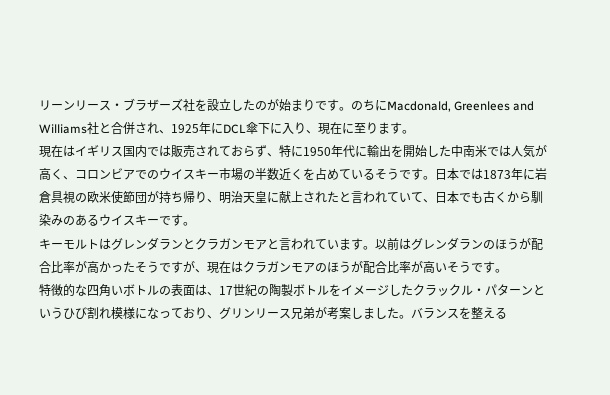リーンリース・ブラザーズ社を設立したのが始まりです。のちにMacdonald, Greenlees and Williams社と合併され、1925年にDCL傘下に入り、現在に至ります。
現在はイギリス国内では販売されておらず、特に1950年代に輸出を開始した中南米では人気が高く、コロンビアでのウイスキー市場の半数近くを占めているそうです。日本では1873年に岩倉具視の欧米使節団が持ち帰り、明治天皇に献上されたと言われていて、日本でも古くから馴染みのあるウイスキーです。
キーモルトはグレンダランとクラガンモアと言われています。以前はグレンダランのほうが配合比率が高かったそうですが、現在はクラガンモアのほうが配合比率が高いそうです。
特徴的な四角いボトルの表面は、17世紀の陶製ボトルをイメージしたクラックル・パターンというひび割れ模様になっており、グリンリース兄弟が考案しました。バランスを整える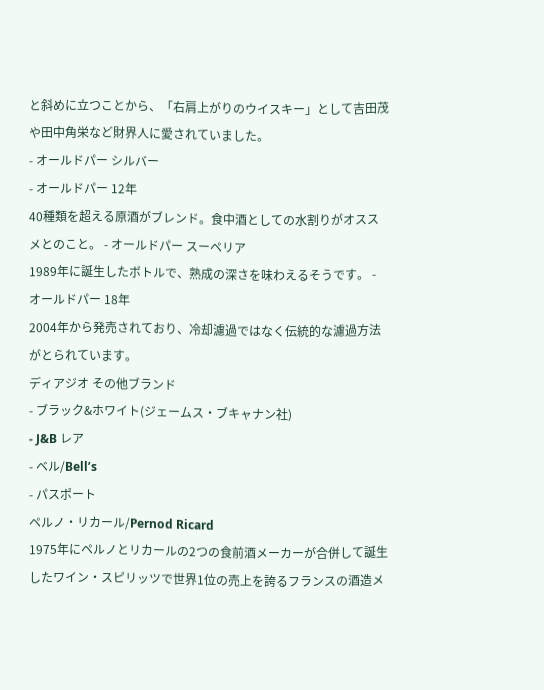と斜めに立つことから、「右肩上がりのウイスキー」として吉田茂や田中角栄など財界人に愛されていました。
- オールドパー シルバー
- オールドパー 12年
40種類を超える原酒がブレンド。食中酒としての水割りがオススメとのこと。 - オールドパー スーペリア
1989年に誕生したボトルで、熟成の深さを味わえるそうです。 - オールドパー 18年
2004年から発売されており、冷却濾過ではなく伝統的な濾過方法がとられています。
ディアジオ その他ブランド
- ブラック&ホワイト(ジェームス・ブキャナン社)
- J&B レア
- ベル/Bell’s
- パスポート
ペルノ・リカール/Pernod Ricard
1975年にペルノとリカールの2つの食前酒メーカーが合併して誕生したワイン・スピリッツで世界1位の売上を誇るフランスの酒造メ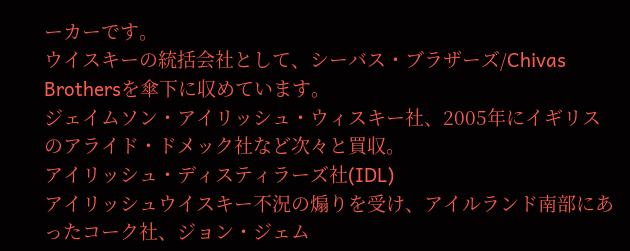ーカーです。
ウイスキーの統括会社として、シーバス・ブラザーズ/Chivas Brothersを傘下に収めています。
ジェイムソン・アイリッシュ・ウィスキー社、2005年にイギリスのアライド・ドメック社など次々と買収。
アイリッシュ・ディスティラーズ社(IDL)
アイリッシュウイスキー不況の煽りを受け、アイルランド南部にあったコーク社、ジョン・ジェム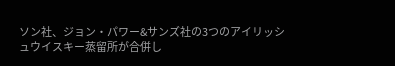ソン社、ジョン・パワー&サンズ社の3つのアイリッシュウイスキー蒸留所が合併し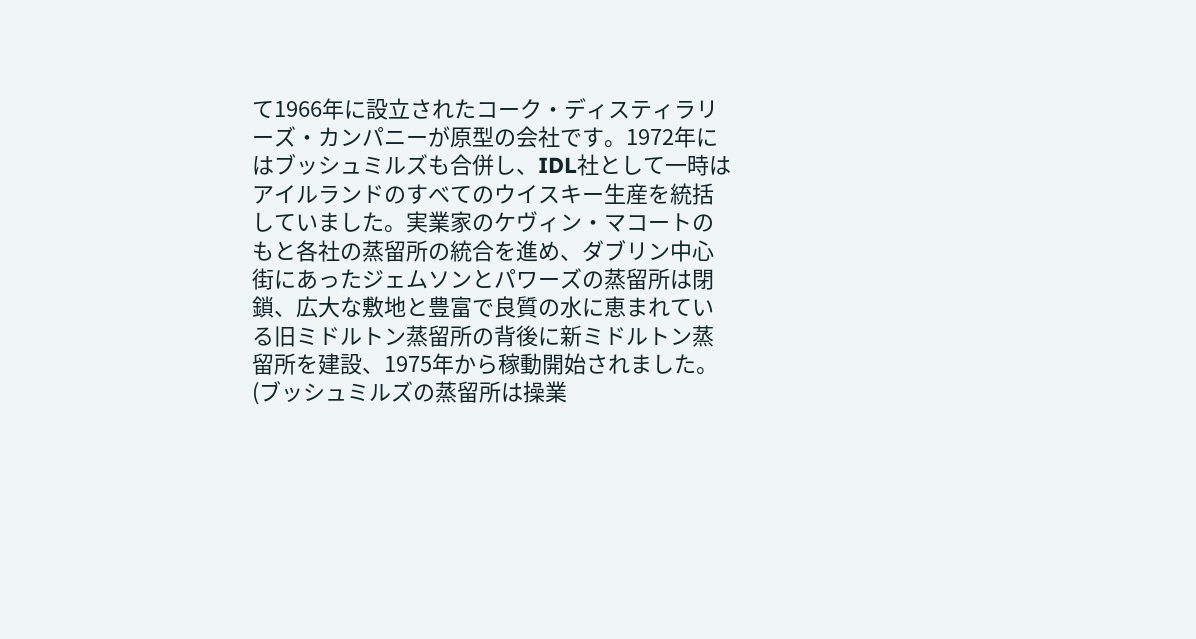て1966年に設立されたコーク・ディスティラリーズ・カンパニーが原型の会社です。1972年にはブッシュミルズも合併し、IDL社として一時はアイルランドのすべてのウイスキー生産を統括していました。実業家のケヴィン・マコートのもと各社の蒸留所の統合を進め、ダブリン中心街にあったジェムソンとパワーズの蒸留所は閉鎖、広大な敷地と豊富で良質の水に恵まれている旧ミドルトン蒸留所の背後に新ミドルトン蒸留所を建設、1975年から稼動開始されました。(ブッシュミルズの蒸留所は操業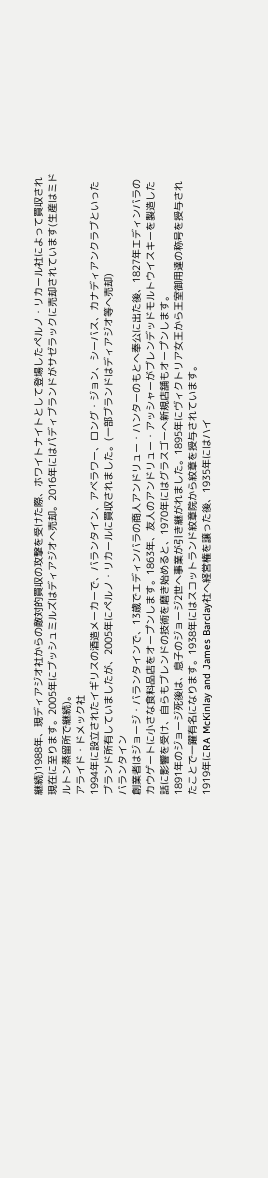継続)1988年、現ディアジオ社からの敵対的買収の攻撃を受けた際、ホワイトナイトとして登場したペルノ・リカール社によって買収され現在に至ります。2005年にブッシュミルズはディアジオへ売却。2016年にはパディブランドがサゼラックに売却されています(生産はミドルトン蒸留所で継続)。
アライド・ドメック社
1994年に設立されたイギリスの酒造メーカーで、バランタイン、アベラワー、ロング・ジョン、シーバス、カナディアンクラブといったブランド所有していましたが、2005年にペルノ・リカールに買収されました。(一部ブランドはディアジオ等へ売却)
バランタイン
創業者はジョージ・バランタインで、13歳でエディンバラの商人アンドリュー・ハンターのもとへ奉公に出た後、1827年エディンバラのカウゲートに小さな食料品店をオープンします。1863年、友人のアンドリュー・アッシャーがブレンデッドモルトウイスキーを製造した話に影響を受け、自らもブレンドの技術を磨き始めると、1970年にはグラスゴーへ新規店舗もオープンします。
1891年のジョージ死後は、息子のジョージ2世へ事業が引き継がれました。1895年にヴィクトリア女王から王室御用達の称号を授与されたことで一躍有名になります。1938年にはスコットランド紋章院から紋章を授与されています。
1919年にRA McKinlay and James Barclay社へ経営権を譲った後、1935年にはハイ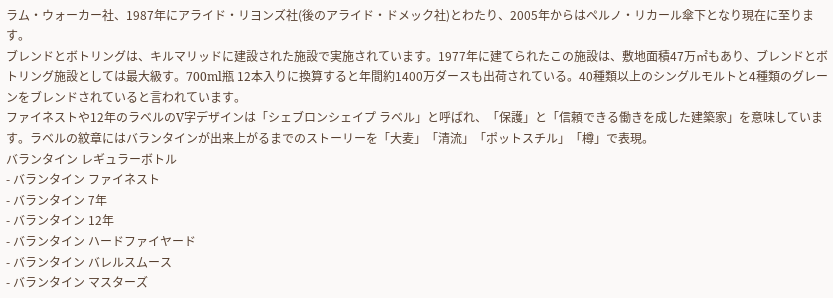ラム・ウォーカー社、1987年にアライド・リヨンズ社(後のアライド・ドメック社)とわたり、2005年からはペルノ・リカール傘下となり現在に至ります。
ブレンドとボトリングは、キルマリッドに建設された施設で実施されています。1977年に建てられたこの施設は、敷地面積47万㎡もあり、ブレンドとボトリング施設としては最大級す。700ml瓶 12本入りに換算すると年間約1400万ダースも出荷されている。40種類以上のシングルモルトと4種類のグレーンをブレンドされていると言われています。
ファイネストや12年のラベルのV字デザインは「シェブロンシェイプ ラベル」と呼ばれ、「保護」と「信頼できる働きを成した建築家」を意味しています。ラベルの紋章にはバランタインが出来上がるまでのストーリーを「大麦」「清流」「ポットスチル」「樽」で表現。
バランタイン レギュラーボトル
- バランタイン ファイネスト
- バランタイン 7年
- バランタイン 12年
- バランタイン ハードファイヤード
- バランタイン バレルスムース
- バランタイン マスターズ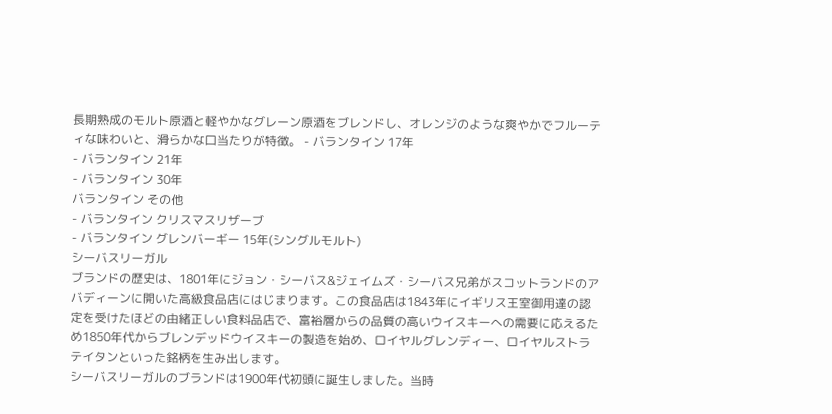長期熟成のモルト原酒と軽やかなグレーン原酒をブレンドし、オレンジのような爽やかでフルーティな味わいと、滑らかな口当たりが特徴。 - バランタイン 17年
- バランタイン 21年
- バランタイン 30年
バランタイン その他
- バランタイン クリスマスリザーブ
- バランタイン グレンバーギー 15年(シングルモルト)
シーバスリーガル
ブランドの歴史は、1801年にジョン・シーバス&ジェイムズ・シーバス兄弟がスコットランドのアバディーンに開いた高級食品店にはじまります。この食品店は1843年にイギリス王室御用達の認定を受けたほどの由緒正しい食料品店で、富裕層からの品質の高いウイスキーへの需要に応えるため1850年代からブレンデッドウイスキーの製造を始め、ロイヤルグレンディー、ロイヤルストラテイタンといった銘柄を生み出します。
シーバスリーガルのブランドは1900年代初頭に誕生しました。当時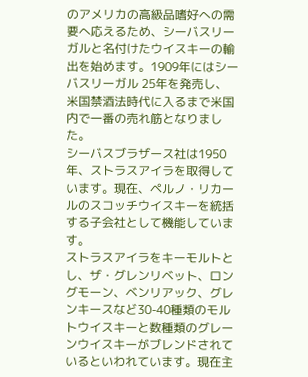のアメリカの高級品嗜好への需要へ応えるため、シーバスリーガルと名付けたウイスキーの輸出を始めます。1909年にはシーバスリーガル 25年を発売し、米国禁酒法時代に入るまで米国内で一番の売れ筋となりました。
シーバスブラザース社は1950年、ストラスアイラを取得しています。現在、ペルノ・リカールのスコッチウイスキーを統括する子会社として機能しています。
ストラスアイラをキーモルトとし、ザ・グレンリベット、ロングモーン、ベンリアック、グレンキースなど30-40種類のモルトウイスキーと数種類のグレーンウイスキーがブレンドされているといわれています。現在主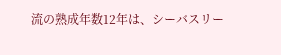流の熟成年数12年は、シーバスリー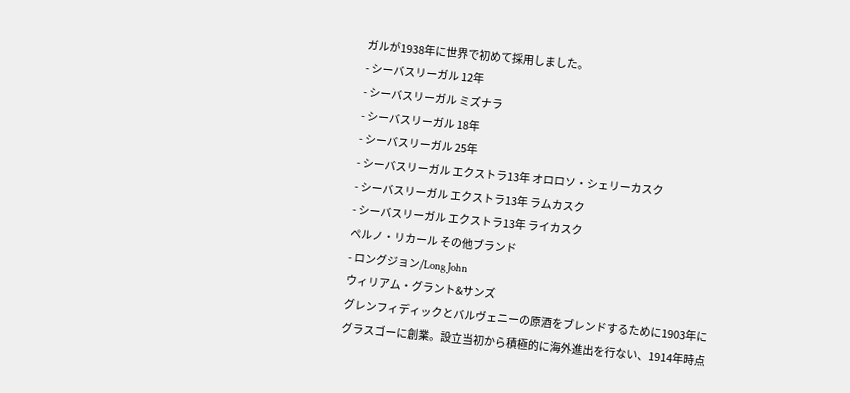ガルが1938年に世界で初めて採用しました。
- シーバスリーガル 12年
- シーバスリーガル ミズナラ
- シーバスリーガル 18年
- シーバスリーガル 25年
- シーバスリーガル エクストラ13年 オロロソ・シェリーカスク
- シーバスリーガル エクストラ13年 ラムカスク
- シーバスリーガル エクストラ13年 ライカスク
ペルノ・リカール その他ブランド
- ロングジョン/Long John
ウィリアム・グラント&サンズ
グレンフィディックとバルヴェニーの原酒をブレンドするために1903年にグラスゴーに創業。設立当初から積極的に海外進出を行ない、1914年時点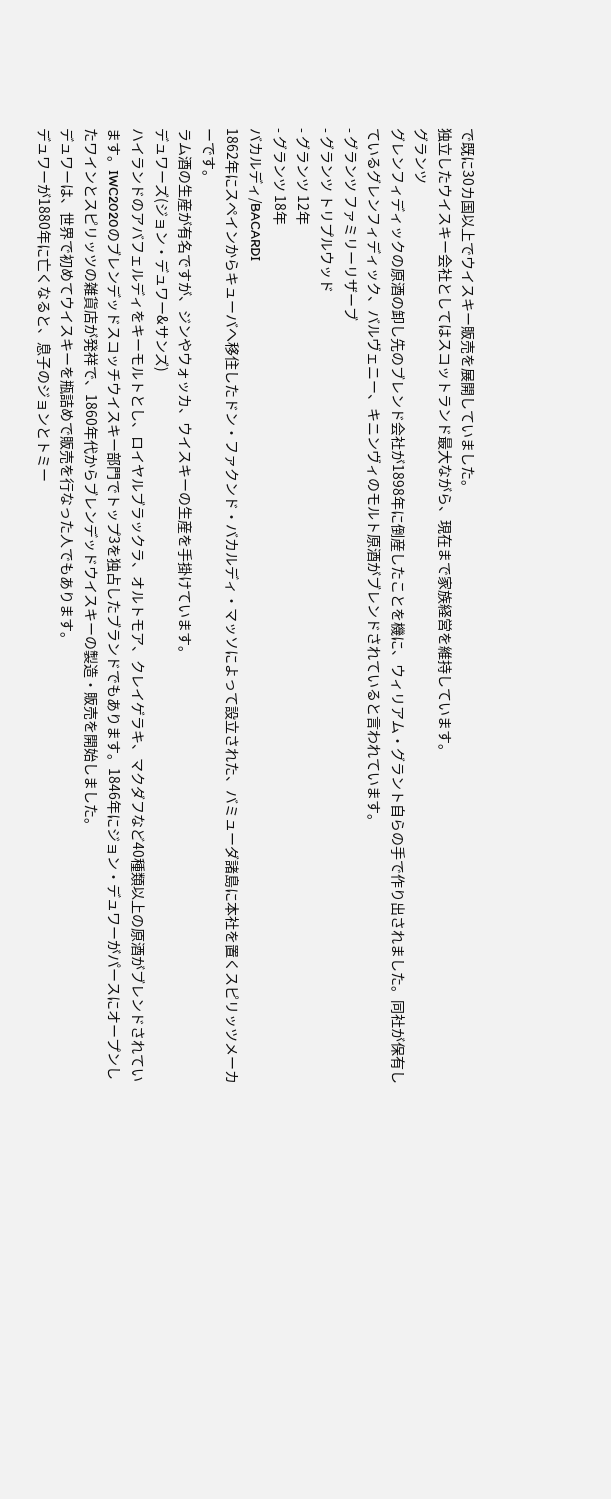で既に30カ国以上でウイスキー販売を展開していました。
独立したウイスキー会社としてはスコットランド最大ながら、現在まで家族経営を維持しています。
グランツ
グレンフィディックの原酒の卸し先のブレンド会社が1898年に倒産したことを機に、ウィリアム・グラント自らの手で作り出されました。同社が保有しているグレンフィディック、バルヴェニー、キニンヴィのモルト原酒がブレンドされていると言われています。
- グランツ ファミリーリザーブ
- グランツ トリプルウッド
- グランツ 12年
- グランツ 18年
バカルディ/BACARDI
1862年にスペインからキューバへ移住したドン・ファクンド・バカルディ・マッソによって設立された、バミューダ諸島に本社を置くスピリッツメーカーです。
ラム酒の生産が有名ですが、ジンやウォッカ、ウイスキーの生産を手掛けています。
デュワーズ(ジョン・デュワー&サンズ)
ハイランドのアバフェルディをキーモルトとし、ロイヤルブラックラ、オルトモア、クレイゲラキ、マクダフなど40種類以上の原酒がブレンドされています。IWC2020のブレンデッドスコッチウイスキー部門でトップ3を独占したブランドでもあります。1846年にジョン・デュワーがパースにオープンしたワインとスピリッツの雑貨店が発祥で、1860年代からブレンデッドウイスキーの製造・販売を開始しました。
デュワーは、世界で初めてウイスキーを瓶詰めで販売を行なった人でもあります。
デュワーが1880年に亡くなると、息子のジョンとトミー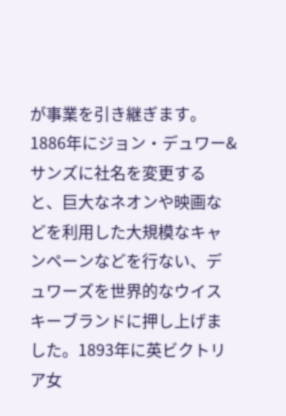が事業を引き継ぎます。1886年にジョン・デュワー&サンズに社名を変更すると、巨大なネオンや映画などを利用した大規模なキャンペーンなどを行ない、デュワーズを世界的なウイスキーブランドに押し上げました。1893年に英ビクトリア女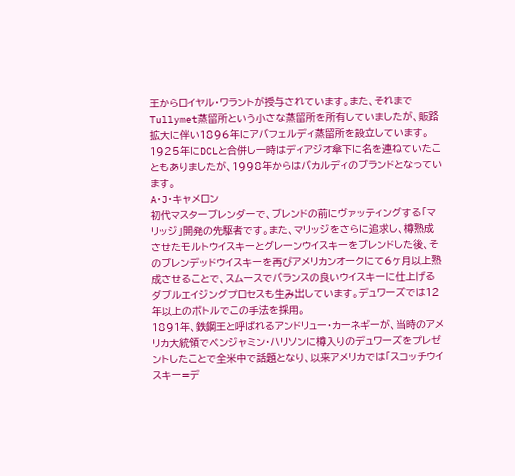王からロイヤル・ワラントが授与されています。また、それまでTullymet蒸留所という小さな蒸留所を所有していましたが、販路拡大に伴い1896年にアバフェルディ蒸留所を設立しています。1925年にDCLと合併し一時はディアジオ傘下に名を連ねていたこともありましたが、1998年からはバカルディのブランドとなっています。
A・J・キャメロン
初代マスターブレンダーで、ブレンドの前にヴァッティングする「マリッジ」開発の先駆者です。また、マリッジをさらに追求し、樽熟成させたモルトウイスキーとグレーンウイスキーをブレンドした後、そのブレンデッドウイスキーを再びアメリカンオークにて6ヶ月以上熟成させることで、スムースでバランスの良いウイスキーに仕上げるダブルエイジングプロセスも生み出しています。デュワーズでは12年以上のボトルでこの手法を採用。
1891年、鉄鋼王と呼ばれるアンドリュー・カーネギーが、当時のアメリカ大統領でベンジャミン・ハリソンに樽入りのデュワーズをプレゼントしたことで全米中で話題となり、以来アメリカでは「スコッチウイスキー=デ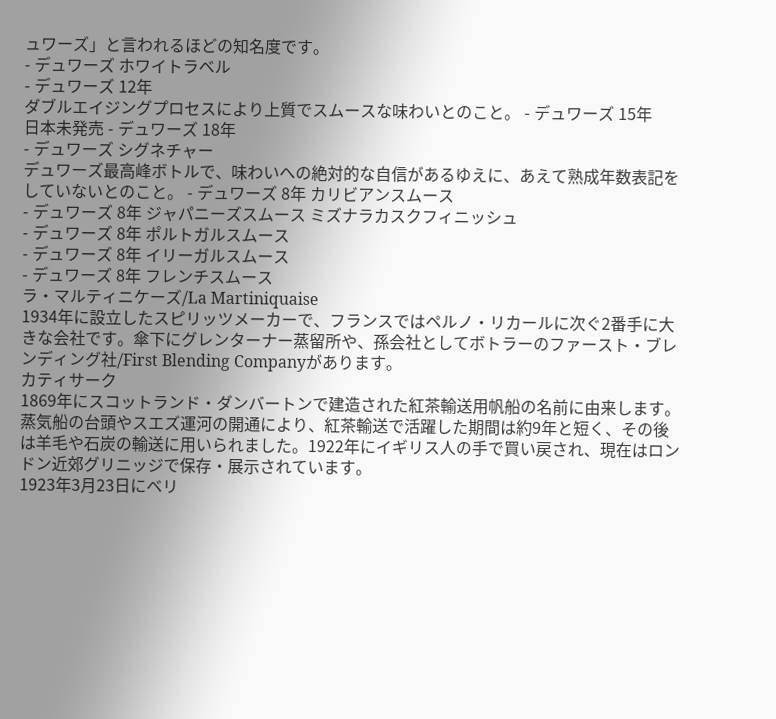ュワーズ」と言われるほどの知名度です。
- デュワーズ ホワイトラベル
- デュワーズ 12年
ダブルエイジングプロセスにより上質でスムースな味わいとのこと。 - デュワーズ 15年
日本未発売 - デュワーズ 18年
- デュワーズ シグネチャー
デュワーズ最高峰ボトルで、味わいへの絶対的な自信があるゆえに、あえて熟成年数表記をしていないとのこと。 - デュワーズ 8年 カリビアンスムース
- デュワーズ 8年 ジャパニーズスムース ミズナラカスクフィニッシュ
- デュワーズ 8年 ポルトガルスムース
- デュワーズ 8年 イリーガルスムース
- デュワーズ 8年 フレンチスムース
ラ・マルティニケーズ/La Martiniquaise
1934年に設立したスピリッツメーカーで、フランスではペルノ・リカールに次ぐ2番手に大きな会社です。傘下にグレンターナー蒸留所や、孫会社としてボトラーのファースト・ブレンディング社/First Blending Companyがあります。
カティサーク
1869年にスコットランド・ダンバートンで建造された紅茶輸送用帆船の名前に由来します。蒸気船の台頭やスエズ運河の開通により、紅茶輸送で活躍した期間は約9年と短く、その後は羊毛や石炭の輸送に用いられました。1922年にイギリス人の手で買い戻され、現在はロンドン近郊グリニッジで保存・展示されています。
1923年3月23日にベリ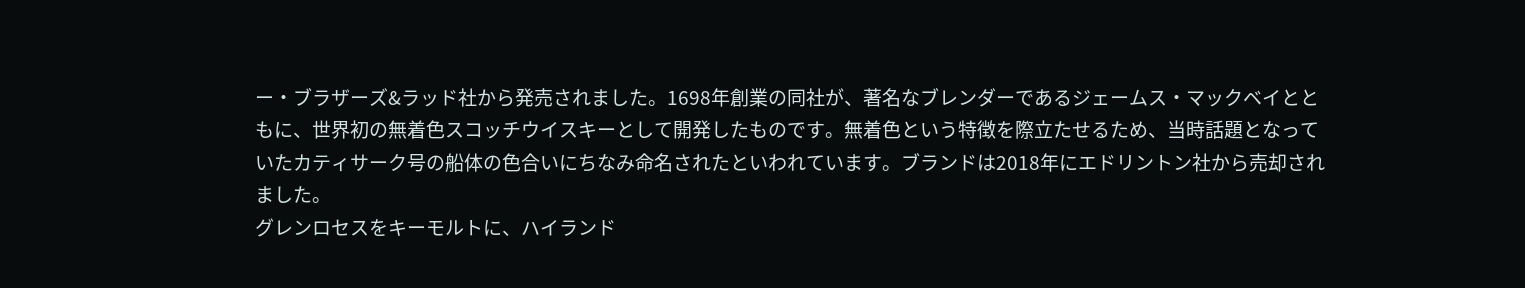ー・ブラザーズ&ラッド社から発売されました。1698年創業の同社が、著名なブレンダーであるジェームス・マックベイとともに、世界初の無着色スコッチウイスキーとして開発したものです。無着色という特徴を際立たせるため、当時話題となっていたカティサーク号の船体の色合いにちなみ命名されたといわれています。ブランドは2018年にエドリントン社から売却されました。
グレンロセスをキーモルトに、ハイランド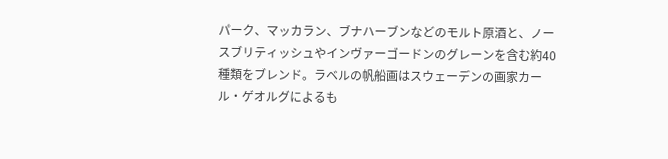パーク、マッカラン、ブナハーブンなどのモルト原酒と、ノースブリティッシュやインヴァーゴードンのグレーンを含む約40種類をブレンド。ラベルの帆船画はスウェーデンの画家カール・ゲオルグによるも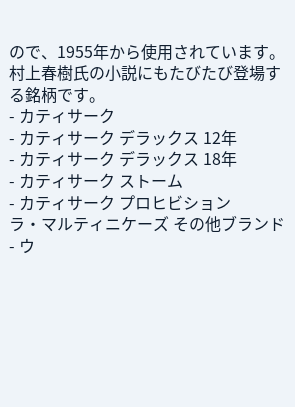ので、1955年から使用されています。村上春樹氏の小説にもたびたび登場する銘柄です。
- カティサーク
- カティサーク デラックス 12年
- カティサーク デラックス 18年
- カティサーク ストーム
- カティサーク プロヒビション
ラ・マルティニケーズ その他ブランド
- ウ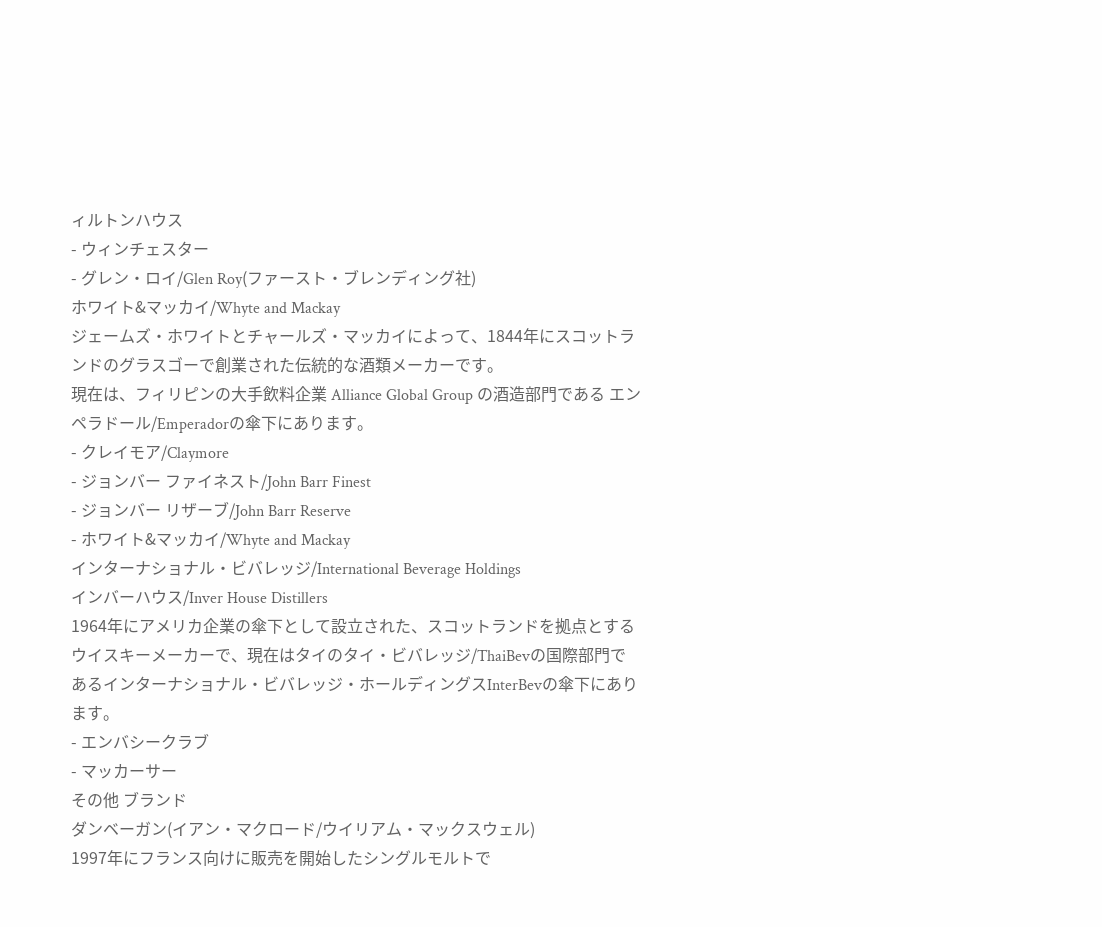ィルトンハウス
- ウィンチェスター
- グレン・ロイ/Glen Roy(ファースト・ブレンディング社)
ホワイト&マッカイ/Whyte and Mackay
ジェームズ・ホワイトとチャールズ・マッカイによって、1844年にスコットランドのグラスゴーで創業された伝統的な酒類メーカーです。
現在は、フィリピンの大手飲料企業 Alliance Global Group の酒造部門である エンペラドール/Emperadorの傘下にあります。
- クレイモア/Claymore
- ジョンバー ファイネスト/John Barr Finest
- ジョンバー リザーブ/John Barr Reserve
- ホワイト&マッカイ/Whyte and Mackay
インターナショナル・ビバレッジ/International Beverage Holdings
インバーハウス/Inver House Distillers
1964年にアメリカ企業の傘下として設立された、スコットランドを拠点とするウイスキーメーカーで、現在はタイのタイ・ビバレッジ/ThaiBevの国際部門であるインターナショナル・ビバレッジ・ホールディングスInterBevの傘下にあります。
- エンバシークラブ
- マッカーサー
その他 ブランド
ダンベーガン(イアン・マクロード/ウイリアム・マックスウェル)
1997年にフランス向けに販売を開始したシングルモルトで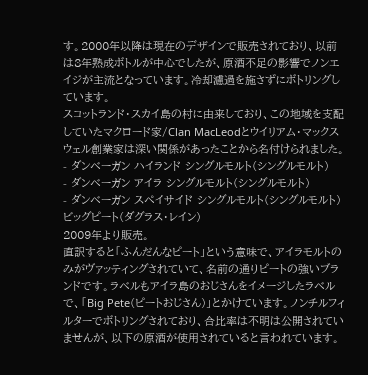す。2000年以降は現在のデザインで販売されており、以前は8年熟成ボトルが中心でしたが、原酒不足の影響でノンエイジが主流となっています。冷却濾過を施さずにボトリングしています。
スコットランド・スカイ島の村に由来しており、この地域を支配していたマクロード家/Clan MacLeodとウイリアム・マックスウェル創業家は深い関係があったことから名付けられました。
- ダンベーガン ハイランド シングルモルト(シングルモルト)
- ダンベーガン アイラ シングルモルト(シングルモルト)
- ダンベーガン スペイサイド シングルモルト(シングルモルト)
ビッグピート(ダグラス・レイン)
2009年より販売。
直訳すると「ふんだんなピート」という意味で、アイラモルトのみがヴァッティングされていて、名前の通りピートの強いブランドです。ラベルもアイラ島のおじさんをイメージしたラベルで、「Big Pete(ピートおじさん)」とかけています。ノンチルフィルターでボトリングされており、合比率は不明は公開されていませんが、以下の原酒が使用されていると言われています。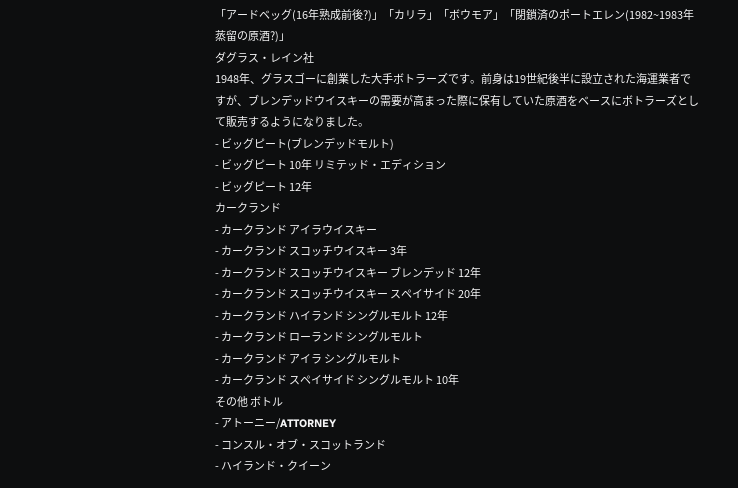「アードベッグ(16年熟成前後?)」「カリラ」「ボウモア」「閉鎖済のポートエレン(1982~1983年蒸留の原酒?)」
ダグラス・レイン社
1948年、グラスゴーに創業した大手ボトラーズです。前身は19世紀後半に設立された海運業者ですが、ブレンデッドウイスキーの需要が高まった際に保有していた原酒をベースにボトラーズとして販売するようになりました。
- ビッグピート(ブレンデッドモルト)
- ビッグピート 10年 リミテッド・エディション
- ビッグピート 12年
カークランド
- カークランド アイラウイスキー
- カークランド スコッチウイスキー 3年
- カークランド スコッチウイスキー ブレンデッド 12年
- カークランド スコッチウイスキー スペイサイド 20年
- カークランド ハイランド シングルモルト 12年
- カークランド ローランド シングルモルト
- カークランド アイラ シングルモルト
- カークランド スペイサイド シングルモルト 10年
その他 ボトル
- アトーニー/ATTORNEY
- コンスル・オブ・スコットランド
- ハイランド・クイーン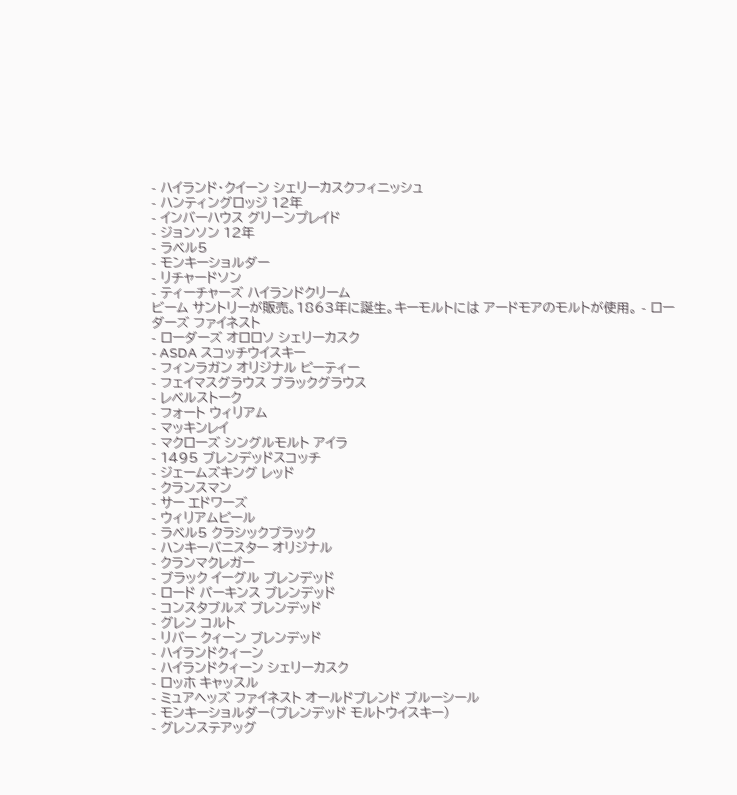- ハイランド・クイーン シェリーカスクフィニッシュ
- ハンティングロッジ 12年
- インバーハウス グリーンプレイド
- ジョンソン 12年
- ラベル5
- モンキーショルダー
- リチャードソン
- ティーチャーズ ハイランドクリーム
ビーム サントリーが販売。1863年に誕生。キーモルトには アードモアのモルトが使用。 - ローダーズ ファイネスト
- ローダーズ オロロソ シェリーカスク
- ASDA スコッチウイスキー
- フィンラガン オリジナル ピーティー
- フェイマスグラウス ブラックグラウス
- レベルストーク
- フォート ウィリアム
- マッキンレイ
- マクローズ シングルモルト アイラ
- 1495 ブレンデッドスコッチ
- ジェームズキング レッド
- クランスマン
- サー エドワーズ
- ウィリアムピール
- ラベル5 クラシックブラック
- ハンキーバニスター オリジナル
- クランマクレガー
- ブラック イーグル ブレンデッド
- ロード パーキンス ブレンデッド
- コンスタブルズ ブレンデッド
- グレン コルト
- リバー クィーン ブレンデッド
- ハイランドクィーン
- ハイランドクィーン シェリーカスク
- ロッホ キャッスル
- ミュアヘッズ ファイネスト オールドブレンド ブルーシール
- モンキーショルダー(ブレンデッド モルトウイスキー)
- グレンステアッグ